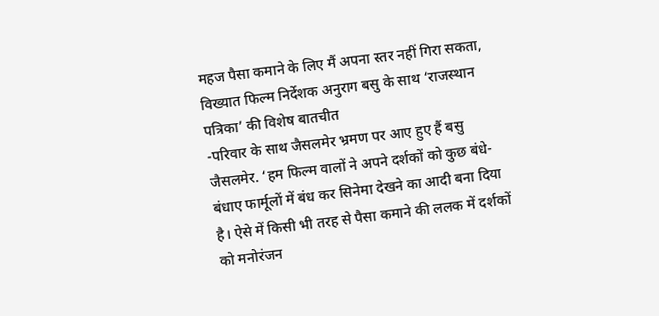महज पैसा कमाने के लिए मैं अपना स्तर नहीं गिरा सकता, विख्यात फिल्म निर्देशक अनुराग बसु के साथ ‘राजस्थान पत्रिका’ की विशेष बातचीत
-परिवार के साथ जैसलमेर भ्रमण पर आए हुए हैं बसु
जैसलमेर. ‘हम फिल्म वालों ने अपने दर्शकों को कुछ बंधे-बंधाए फार्मूलों में बंध कर सिनेमा देखने का आदी बना दिया है। ऐसे में किसी भी तरह से पैसा कमाने की ललक में दर्शकों को मनोरंजन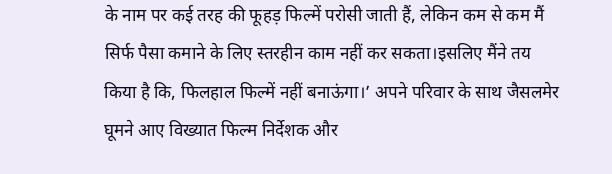के नाम पर कई तरह की फूहड़ फिल्में परोसी जाती हैं, लेकिन कम से कम मैं सिर्फ पैसा कमाने के लिए स्तरहीन काम नहीं कर सकता।इसलिए मैंने तय किया है कि, फिलहाल फिल्में नहीं बनाऊंगा।’ अपने परिवार के साथ जैसलमेर घूमने आए विख्यात फिल्म निर्देशक और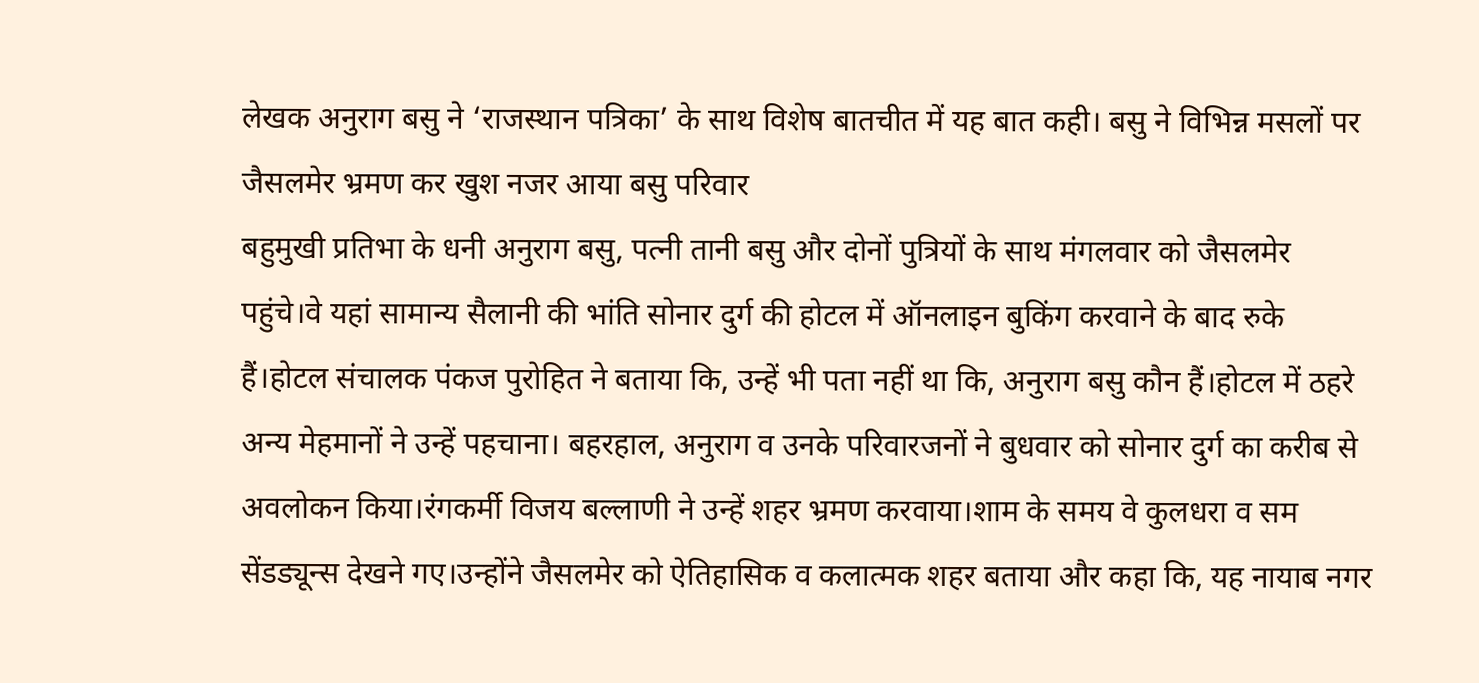लेखक अनुराग बसु ने ‘राजस्थान पत्रिका’ के साथ विशेष बातचीत में यह बात कही। बसु ने विभिन्न मसलों पर
जैसलमेर भ्रमण कर खुश नजर आया बसु परिवार
बहुमुखी प्रतिभा के धनी अनुराग बसु, पत्नी तानी बसु और दोनों पुत्रियों के साथ मंगलवार को जैसलमेर पहुंचे।वे यहां सामान्य सैलानी की भांति सोनार दुर्ग की होटल में ऑनलाइन बुकिंग करवाने के बाद रुके हैं।होटल संचालक पंकज पुरोहित ने बताया कि, उन्हें भी पता नहीं था कि, अनुराग बसु कौन हैं।होटल में ठहरे अन्य मेहमानों ने उन्हें पहचाना। बहरहाल, अनुराग व उनके परिवारजनों ने बुधवार को सोनार दुर्ग का करीब से अवलोकन किया।रंगकर्मी विजय बल्लाणी ने उन्हें शहर भ्रमण करवाया।शाम के समय वे कुलधरा व सम सेंडड्यून्स देखने गए।उन्होंने जैसलमेर को ऐतिहासिक व कलात्मक शहर बताया और कहा कि, यह नायाब नगर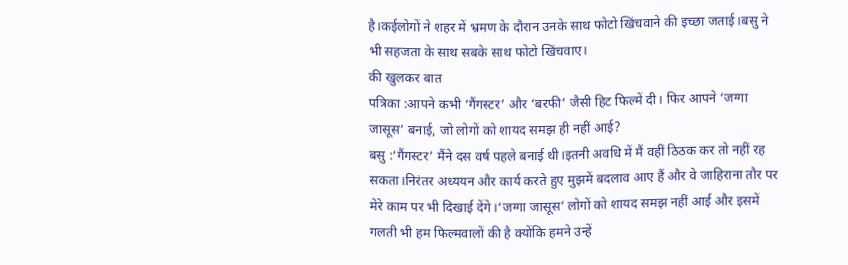है।कईलोगों ने शहर में भ्रमण के दौरान उनके साथ फोटो खिंचवाने की इच्छा जताई।बसु ने भी सहजता के साथ सबके साथ फोटो खिंचवाए।
की खुलकर बात
पत्रिका :आपने कभी ‘गैंगस्टर’ और ‘बरफी’ जैसी हिट फिल्में दी। फिर आपने ‘जग्गा जासूस’ बनाई, जो लोगों को शायद समझ ही नहीं आई?
बसु :‘गैंगस्टर’ मैंने दस वर्ष पहले बनाई थी।इतनी अवधि में मैं वहीं ठिठक कर तो नहीं रह सकता।निरंतर अध्ययन और कार्य करते हुए मुझमें बदलाव आए हैं और वे जाहिराना तौर पर मेरे काम पर भी दिखाई देंगे।‘जग्गा जासूस’ लोगों को शायद समझ नहीं आई और इसमें गलती भी हम फिल्मवालों की है क्योंकि हमने उन्हें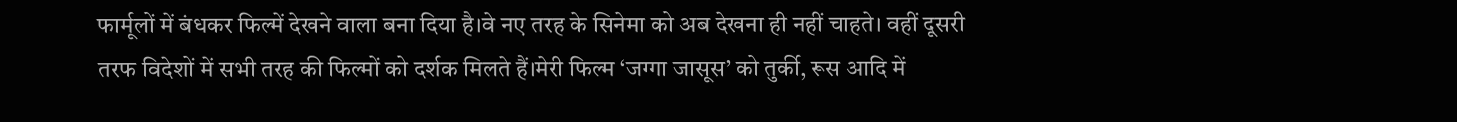फार्मूलों में बंधकर फिल्में देखने वाला बना दिया है।वे नए तरह के सिनेमा को अब देखना ही नहीं चाहते। वहीं दूसरी तरफ विदेशों में सभी तरह की फिल्मों को दर्शक मिलते हैं।मेरी फिल्म ‘जग्गा जासूस’ को तुर्की, रूस आदि में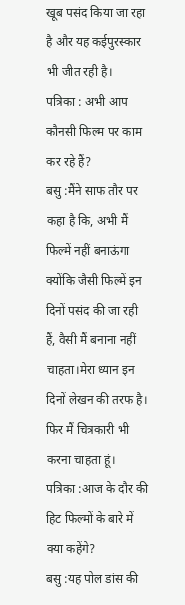खूब पसंद किया जा रहा है और यह कईपुरस्कार भी जीत रही है।
पत्रिका : अभी आप कौनसी फिल्म पर काम कर रहे हैं?
बसु :मैंने साफ तौर पर कहा है कि, अभी मैं फिल्में नहीं बनाऊंगा क्योंकि जैसी फिल्में इन दिनों पसंद की जा रही हैं, वैसी मैं बनाना नहीं चाहता।मेरा ध्यान इन दिनों लेखन की तरफ है। फिर मैं चित्रकारी भी करना चाहता हूं।
पत्रिका :आज के दौर की हिट फिल्मों के बारे में क्या कहेंगे?
बसु :यह पोल डांस की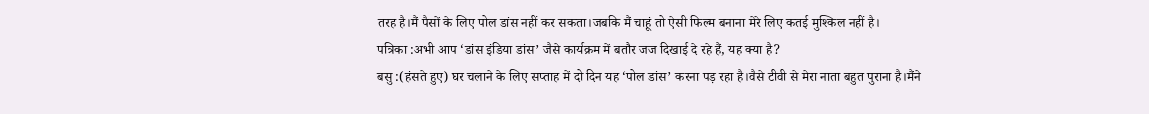तरह है।मैं पैसों के लिए पोल डांस नहीं कर सकता।जबकि मैं चाहूं तो ऐसी फिल्म बनाना मेरे लिए कतई मुश्किल नहीं है।
पत्रिका :अभी आप ‘डांस इंडिया डांस’ जैसे कार्यक्रम में बतौर जज दिखाई दे रहे हैं, यह क्या है?
बसु :(हंसते हुए) घर चलाने के लिए सप्ताह में दो दिन यह ‘पोल डांस’ करना पड़ रहा है।वैसे टीवी से मेरा नाता बहुत पुराना है।मैंने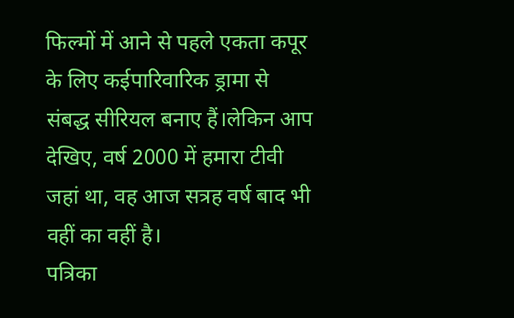फिल्मों में आने से पहले एकता कपूर के लिए कईपारिवारिक ड्रामा से संबद्ध सीरियल बनाए हैं।लेकिन आप देखिए, वर्ष 2000 में हमारा टीवी जहां था, वह आज सत्रह वर्ष बाद भी वहीं का वहीं है।
पत्रिका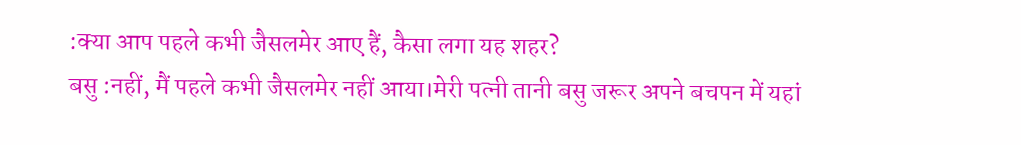:क्या आप पहले कभी जैसलमेर आए हैं, कैसा लगा यह शहर?
बसु :नहीं, मैं पहले कभी जैसलमेर नहीं आया।मेरी पत्नी तानी बसु जरूर अपने बचपन में यहां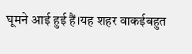घूमने आई हुई हैं।यह शहर वाकईबहुत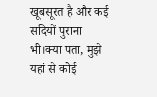खूबसूरत है और कई सदियों पुराना भी।क्या पता, मुझे यहां से कोई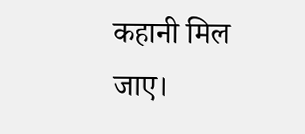कहानी मिल जाए।